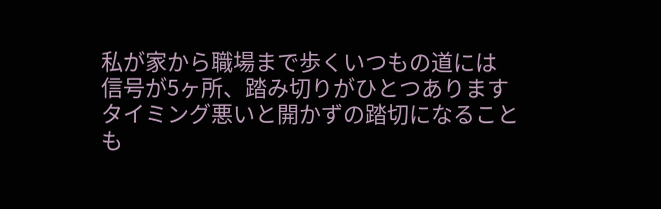私が家から職場まで歩くいつもの道には
信号が5ヶ所、踏み切りがひとつあります
タイミング悪いと開かずの踏切になることも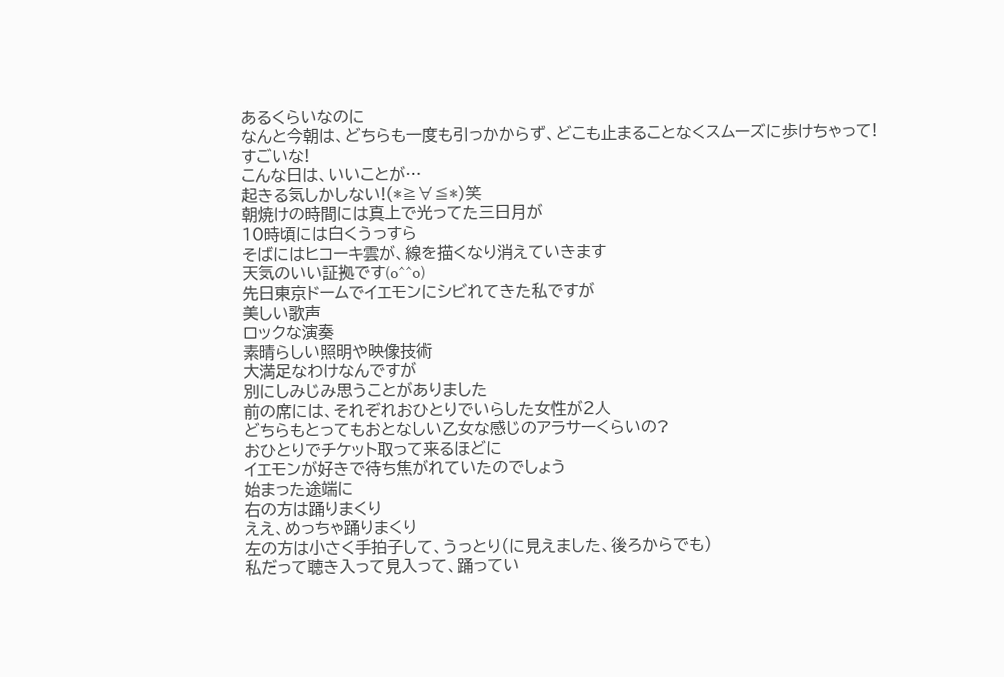あるくらいなのに
なんと今朝は、どちらも一度も引っかからず、どこも止まることなくスムーズに歩けちゃって!
すごいな!
こんな日は、いいことが…
起きる気しかしない!(*≧∀≦*)笑
朝焼けの時間には真上で光ってた三日月が
10時頃には白くうっすら
そばにはヒコーキ雲が、線を描くなり消えていきます
天気のいい証拠です(o^^o)
先日東京ドームでイエモンにシビれてきた私ですが
美しい歌声
ロックな演奏
素晴らしい照明や映像技術
大満足なわけなんですが
別にしみじみ思うことがありました
前の席には、それぞれおひとりでいらした女性が2人
どちらもとってもおとなしい乙女な感じのアラサーくらいの?
おひとりでチケット取って来るほどに
イエモンが好きで待ち焦がれていたのでしょう
始まった途端に
右の方は踊りまくり
ええ、めっちゃ踊りまくり
左の方は小さく手拍子して、うっとり(に見えました、後ろからでも)
私だって聴き入って見入って、踊ってい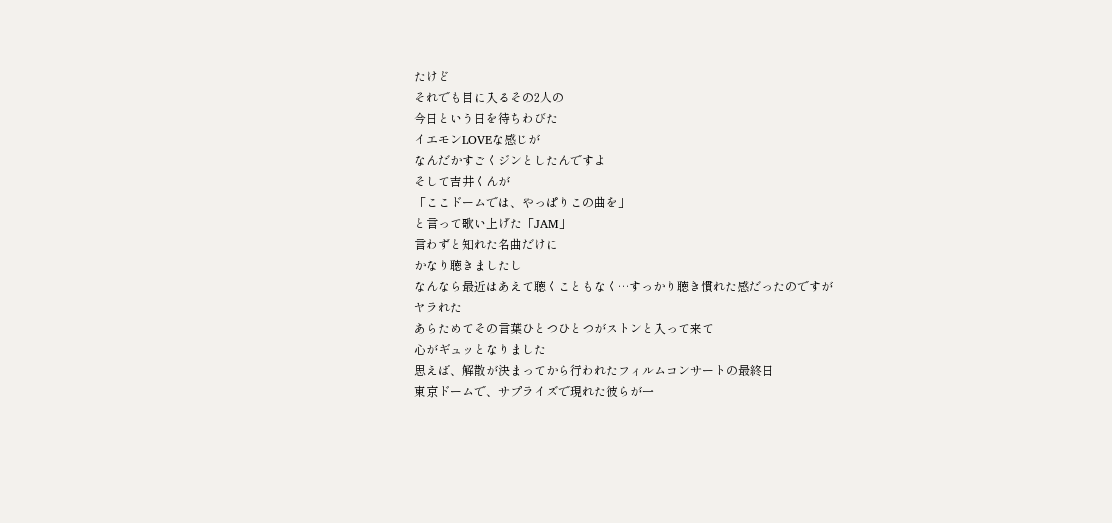たけど
それでも目に入るその2人の
今日という日を待ちわびた
イエモンLOVEな感じが
なんだかすごくジンとしたんですよ
そして吉井くんが
「ここドームでは、やっぱりこの曲を」
と言って歌い上げた「JAM」
言わずと知れた名曲だけに
かなり聴きましたし
なんなら最近はあえて聴くこともなく…すっかり聴き慣れた感だったのですが
ヤラれた
あらためてその言葉ひとつひとつがストンと入って来て
心がギュッとなりました
思えば、解散が決まってから行われたフィルムコンサートの最終日
東京ドームで、サプライズで現れた彼らが一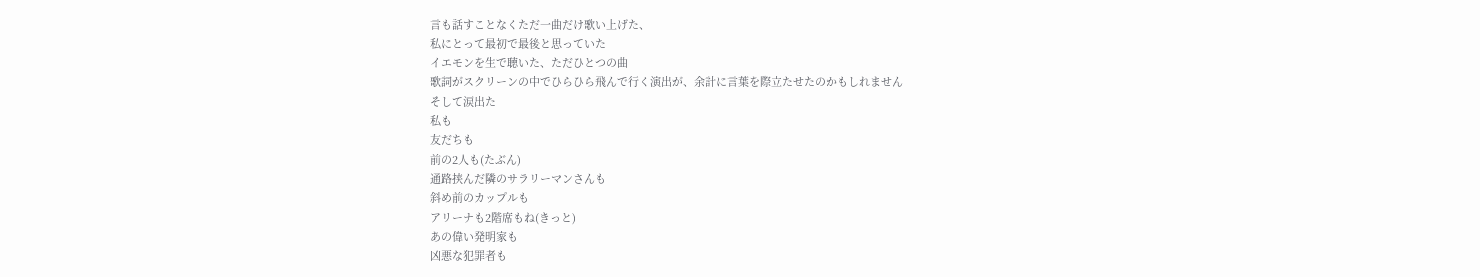言も話すことなくただ一曲だけ歌い上げた、
私にとって最初で最後と思っていた
イエモンを生で聴いた、ただひとつの曲
歌詞がスクリーンの中でひらひら飛んで行く演出が、余計に言葉を際立たせたのかもしれません
そして涙出た
私も
友だちも
前の2人も(たぶん)
通路挟んだ隣のサラリーマンさんも
斜め前のカップルも
アリーナも2階席もね(きっと)
あの偉い発明家も
凶悪な犯罪者も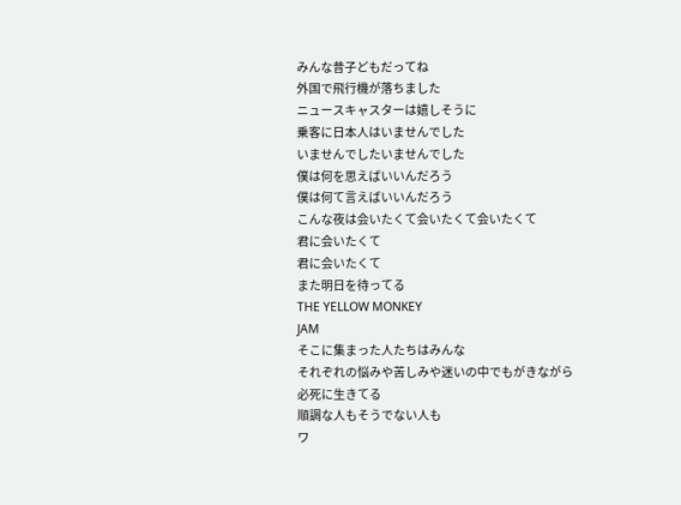みんな昔子どもだってね
外国で飛行機が落ちました
ニュースキャスターは嬉しそうに
乗客に日本人はいませんでした
いませんでしたいませんでした
僕は何を思えばいいんだろう
僕は何て言えばいいんだろう
こんな夜は会いたくて会いたくて会いたくて
君に会いたくて
君に会いたくて
また明日を待ってる
THE YELLOW MONKEY
JAM
そこに集まった人たちはみんな
それぞれの悩みや苦しみや迷いの中でもがきながら必死に生きてる
順調な人もそうでない人も
ワ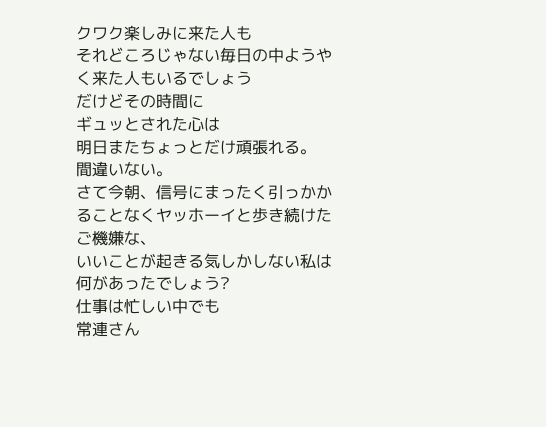クワク楽しみに来た人も
それどころじゃない毎日の中ようやく来た人もいるでしょう
だけどその時間に
ギュッとされた心は
明日またちょっとだけ頑張れる。
間違いない。
さて今朝、信号にまったく引っかかることなくヤッホーイと歩き続けたご機嫌な、
いいことが起きる気しかしない私は何があったでしょう?
仕事は忙しい中でも
常連さん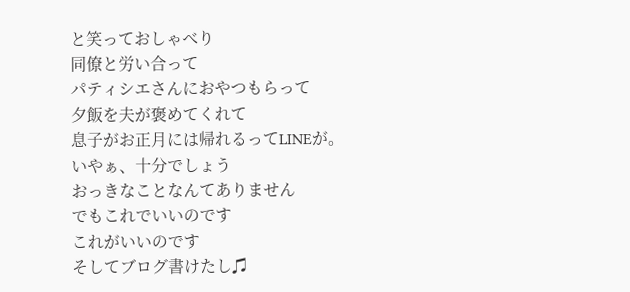と笑っておしゃべり
同僚と労い合って
パティシエさんにおやつもらって
夕飯を夫が褒めてくれて
息子がお正月には帰れるってLINEが。
いやぁ、十分でしょう
おっきなことなんてありません
でもこれでいいのです
これがいいのです
そしてブログ書けたし♫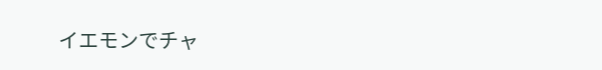イエモンでチャ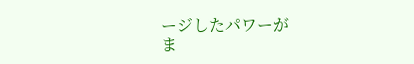ージしたパワーが
ま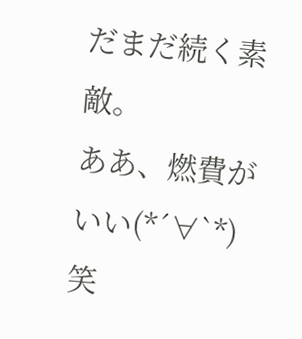だまだ続く素敵。
ああ、燃費がいい(*´∀`*)笑